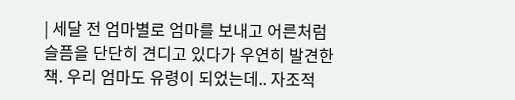| 세달 전 엄마별로 엄마를 보내고 어른처럼 슬픔을 단단히 견디고 있다가 우연히 발견한 책. 우리 엄마도 유령이 되었는데.. 자조적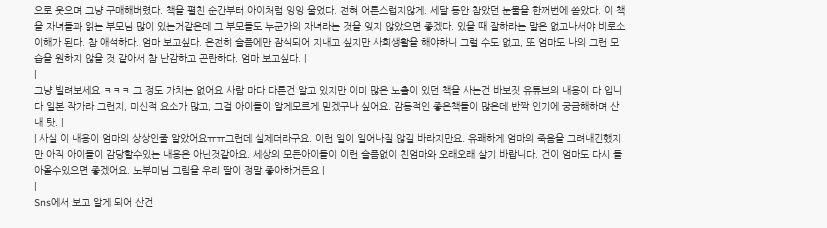으로 웃으며 그냥 구매해버렸다. 책을 펼친 순간부터 아이처럼 잉잉 울었다. 전혀 어른스럽지않게. 세달 동안 참았던 눈물을 한꺼번에 쏟았다. 이 책을 자녀들과 읽는 부모님 많이 있는거같은데 그 부모들도 누군가의 자녀라는 것을 잊지 않았으면 좋겠다. 있을 때 잘하라는 말은 없고나서야 비로소 이해가 된다. 참 애석하다. 엄마 보고싶다. 온전히 슬픔에만 잠식되어 지내고 싶지만 사회생활을 해야하니 그럴 수도 없고, 또 엄마도 나의 그런 모습을 원하지 않을 것 같아서 참 난감하고 곤란하다. 엄마 보고싶다. |
|
그냥 빌려보세요 ㅋㅋㅋ 그 정도 가치는 없어요 사람 마다 다른건 알고 있지만 이미 많은 노출이 있던 책을 사는건 바보짓 유튜브의 내용이 다 입니다 일본 작가라 그런지, 미신적 요소가 많고, 그걸 아이들이 알게모르게 믿겠구나 싶어요. 감동적인 좋은책들이 많은데 반짝 인기에 궁금해하며 산 내 탓. |
| 사실 이 내용이 엄마의 상상인줄 알았어요ㅠㅠ그런데 실제더라구요. 이런 일이 일어나질 않길 바라지만요. 유쾌하게 엄마의 죽음을 그려내긴했지만 아직 아이들이 감당할수있는 내용은 아닌것같아요. 세상의 모든아이들이 이런 슬픔없이 친엄마와 오래오래 살기 바랍니다. 건이 엄마도 다시 돌아올수있으면 좋겠어요. 노부미님 그림을 우리 딸이 정말 좋아하거든요 |
|
Sns에서 보고 알게 되어 산건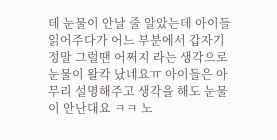데 눈물이 안날 줄 알았는데 아이들 읽어주다가 어느 부분에서 갑자기 정말 그럴땐 어쩌지 라는 생각으로 눈물이 왈칵 났네요ㅠ 아이들은 아무리 설명해주고 생각을 해도 눈물이 안난대요 ㅋㅋ 노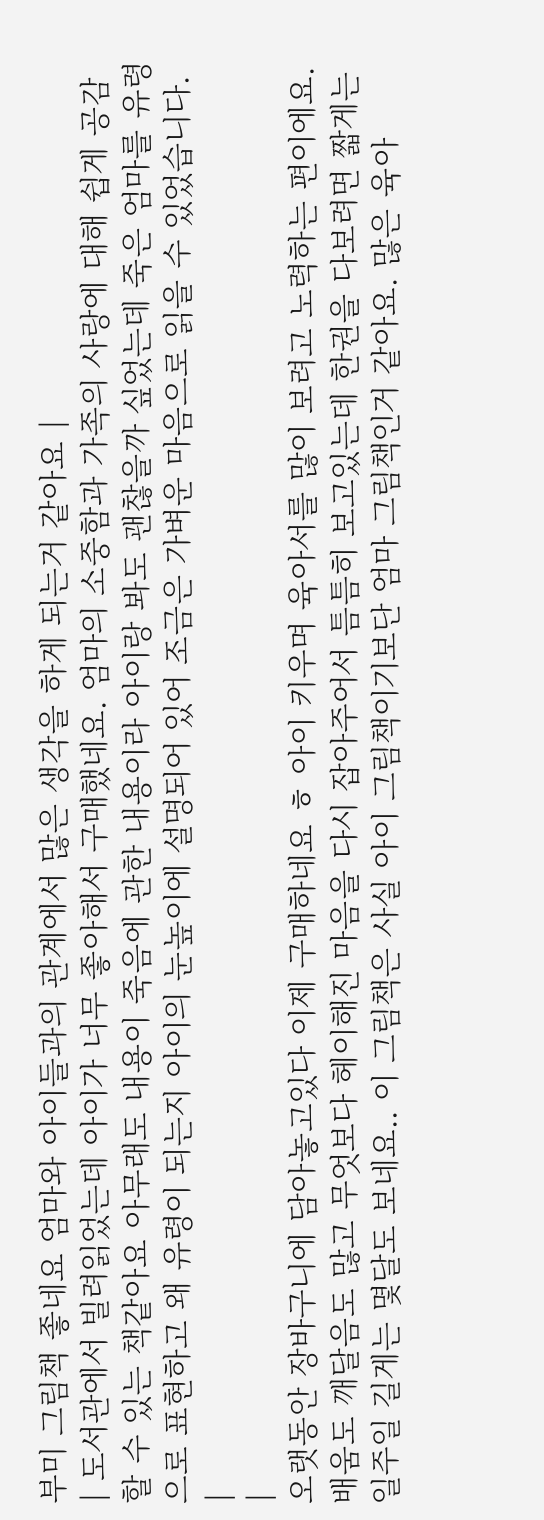부미 그림책 좋네요 엄마와 아이들과의 관계에서 많은 생각을 하게 되는거 같아요 |
| 도서관에서 빌려읽었는데 아이가 너무 좋아해서 구매했네요. 엄마의 소중함과 가족의 사랑에 대해 쉽게 공감할 수 있는 책같아요 아무래도 내용이 죽음에 관한 내용이라 아이랑 봐도 괜찮을까 싶었는데 죽은 엄마를 유령으로 표현하고 왜 유령이 되는지 아이의 눈높이에 설명되어 있어 조금은 가벼운 마음으로 읽을 수 있었습니다. |
|
오랫동안 장바구니에 담아놓고있다 이제 구매하네요 ㅎ 아이 키우며 육아서를 많이 보려고 노력하는 편이에요. 배움도 깨달음도 많고 무엇보다 헤이해진 마음을 다시 잡아주어서 틈틈히 보고있는데 한권을 다보려면 짧게는 일주일 길게는 몇달도 보네요.. 이 그림책은 사실 아이 그림책이기보단 엄마 그림책인거 같아요. 많은 육아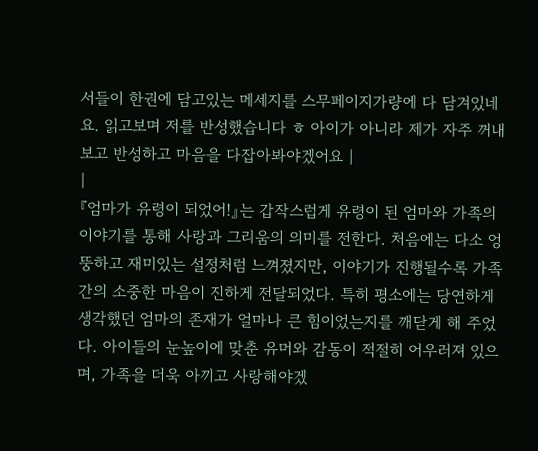서들이 한권에 담고있는 메세지를 스무페이지가량에 다 담겨있네요. 읽고보며 저를 반성했습니다 ㅎ 아이가 아니라 제가 자주 꺼내보고 반성하고 마음을 다잡아봐야겠어요 |
|
『엄마가 유령이 되었어!』는 갑작스럽게 유령이 된 엄마와 가족의 이야기를 통해 사랑과 그리움의 의미를 전한다. 처음에는 다소 엉뚱하고 재미있는 설정처럼 느껴졌지만, 이야기가 진행될수록 가족 간의 소중한 마음이 진하게 전달되었다. 특히 평소에는 당연하게 생각했던 엄마의 존재가 얼마나 큰 힘이었는지를 깨닫게 해 주었다. 아이들의 눈높이에 맞춘 유머와 감동이 적절히 어우러져 있으며, 가족을 더욱 아끼고 사랑해야겠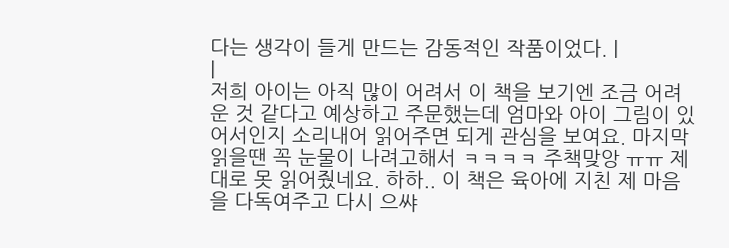다는 생각이 들게 만드는 감동적인 작품이었다. |
|
저희 아이는 아직 많이 어려서 이 책을 보기엔 조금 어려운 것 같다고 예상하고 주문했는데 엄마와 아이 그림이 있어서인지 소리내어 읽어주면 되게 관심을 보여요. 마지막 읽을땐 꼭 눈물이 나려고해서 ㅋㅋㅋㅋ 주책맞앙 ㅠㅠ 제대로 못 읽어줬네요. 하하.. 이 책은 육아에 지친 제 마음을 다독여주고 다시 으쌰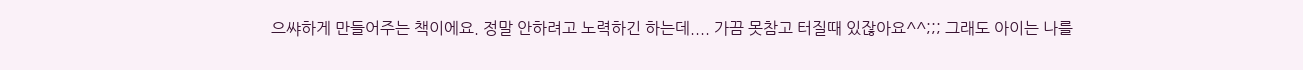으쌰하게 만들어주는 책이에요. 정말 안하려고 노력하긴 하는데.... 가끔 못참고 터질때 있잖아요^^;;; 그래도 아이는 나를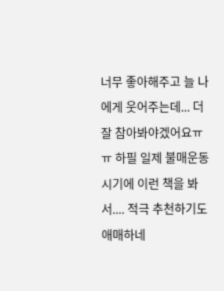너무 좋아해주고 늘 나에게 웃어주는데... 더 잘 참아봐야겠어요ㅠㅠ 하필 일제 불매운동 시기에 이런 책을 봐서.... 적극 추천하기도 애매하네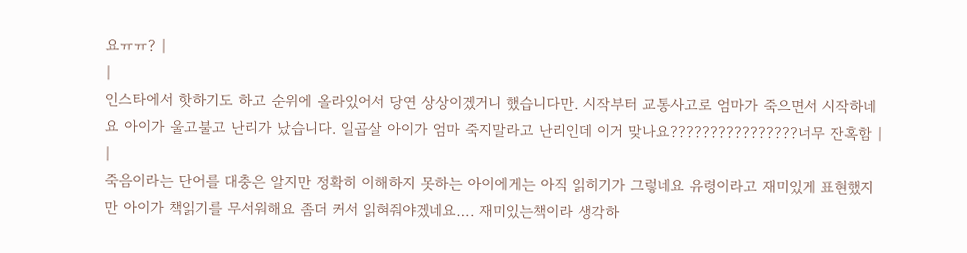요ㅠㅠ? |
|
인스타에서 핫하기도 하고 순위에 올라있어서 당연 상상이겠거니 했습니다만. 시작부터 교통사고로 엄마가 죽으면서 시작하네요 아이가 울고불고 난리가 났습니다. 일곱살 아이가 엄마 죽지말라고 난리인데 이거 맞나요????????????????너무 잔혹함 |
|
죽음이라는 단어를 대충은 알지만 정확히 이해하지 못하는 아이에게는 아직 읽히기가 그렇네요 유령이라고 재미있게 표현했지만 아이가 책읽기를 무서워해요 좀더 커서 읽혀줘야겠네요…. 재미있는책이라 생각하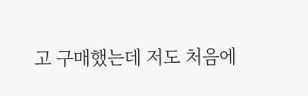고 구매했는데 저도 처음에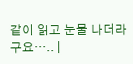같이 읽고 눈물 나더라구요….. |